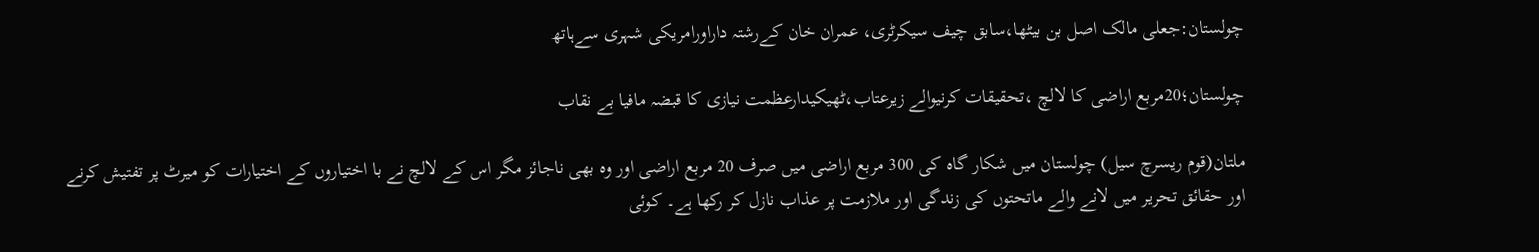چولستان:جعلی مالک اصل بن بیٹھا،سابق چیف سیکرٹری، عمران خان کےرشتہ داراورامریکی شہری سےہاتھ

چولستان؛20مربع اراضی کا لالچ ،تحقیقات کرنیوالے زیرعتاب،ٹھیکیدارعظمت نیازی کا قبضہ مافیا بے نقاب

ملتان(قوم ریسرچ سیل) چولستان میں شکار گاہ کی 300 مربع اراضی میں صرف 20 مربع اراضی اور وہ بھی ناجائز مگر اس کے لالچ نے با اختیاروں کے اختیارات کو میرٹ پر تفتیش کرنے اور حقائق تحریر میں لانے والے ماتحتوں کی زندگی اور ملازمت پر عذاب نازل کر رکھا ہے۔ کوئی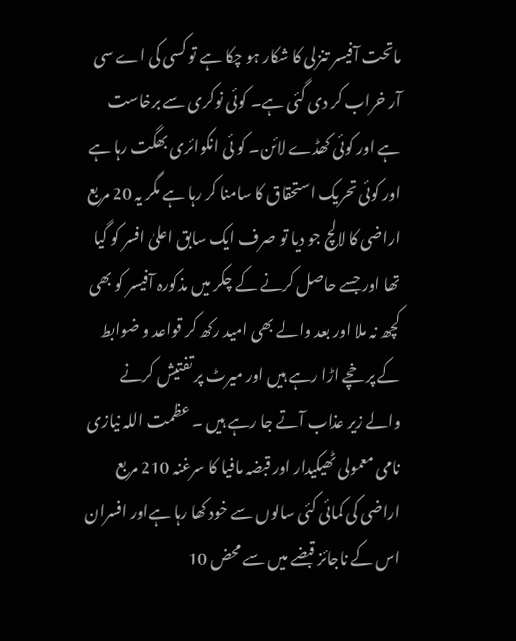ماتحت آفیسر تنزلی کا شکار ہو چکا ہے تو کسی کی اے سی آر خراب کر دی گئی ہے۔ کوئی نوکری سے برخاست ہے اور کوئی کھڈے لائن۔ کو ئی انکوائری بھگت رہا ہے اور کوئی تحریک استحقاق کا سامنا کر رہا ہے مگر یہ 20 مربع اراضی کا لالچ جو دیا تو صرف ایک سابق اعلیٰ افسر کو گیا تھا اور جسے حاصل کرنے کے چکر میں مذکورہ آفیسر کو بھی کچھ نہ ملا اور بعد والے بھی امید رکھ کر قواعد و ضوابط کے پرخچے اڑا رہے ہیں اور میرٹ پر تفتیش کرنے والے زیر عذاب آتے جا رہے ہیں ۔ عظمت اللہ نیازی نامی معمولی ٹھیکیدار اور قبضہ مافیا کا سرغنہ 210 مربع اراضی کی کمائی کئی سالوں سے خود کھا رہا ہےاور افسران اس کے ناجائز قبضے میں سے محض 10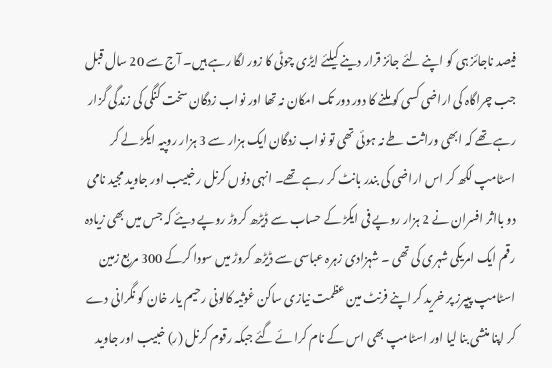فیصد ناجائز ہی کو اپنے لئے جائز قرار دینے کیلئے ایڑی چوٹی کا زور لگا رہے ہیں۔ آج سے 20 سال قبل جب چراگاہ کی اراضی کسی کو ملنے کا دور دور تک امکان نہ تھا اور نواب زدگان سخت کنگی کی زندگی گزار رہے تھے کہ ابھی وراثت طے نہ ہوئی تھی تو نواب زدگان ایک ہزار سے 3 ہزار روپیہ ایکڑ لے کر اسٹامپ لکھ کر اس اراضی کی بندر بانٹ کر رہے تھے۔ انہی دنوں کرنل ر خبیب اور جاوید مجید نامی دو بااثر افسران نے 2 ہزار روپے فی ایکڑ کے حساب سے ڈیڑھ کروڑ روپے دیئے کہ جس میں بھی زیادہ رقم ایک امریکی شہری کی تھی ۔ شہزادی زہرہ عباسی سے ڈیڑھ کروڑ میں سودا کرکے 300 مربع زمین اسٹامپ پیپرز پر خرید کر اپنے فرنٹ مین عظمت نیازی ساکن غوثیہ کالونی رحیم یار خان کو نگرانی دے کر اپنا منشی بنا لیا اور اسٹامپ بھی اس کے نام کرا ئے گئے جبکہ رقوم کرنل (ر) خبیب اور جاوید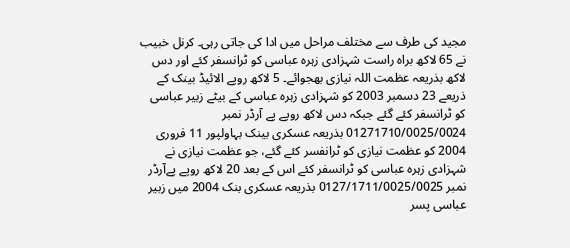مجید کی طرف سے مختلف مراحل میں ادا کی جاتی رہی۔ کرنل خبیب نے 65 لاکھ براہ راست شہزادی زہرہ عباسی کو ٹرانسفر کئے اور دس لاکھ بذریعہ عظمت اللہ نیازی بھجوائے۔ 5 لاکھ روپے الائیڈ بینک کے ذریعے 23 دسمبر 2003 کو شہزادی زہرہ عباسی کے بیٹے زبیر عباسی کو ٹرانسفر کئے گئے جبکہ دس لاکھ روپے پے آرڈر نمبر 01271710/0025/0024 بذریعہ عسکری بینک بہاولپور 11 فروری 2004 کو عظمت نیازی کو ٹرانفسر کئے گئے، جو عظمت نیازی نے شہزادی زہرہ عباسی کو ٹرانسفر کئے اس کے بعد 20 لاکھ روپے پےآرڈر نمبر 0127/1711/0025/0025 بذریعہ عسکری بنک 2004 میں زبیر عباسی پسر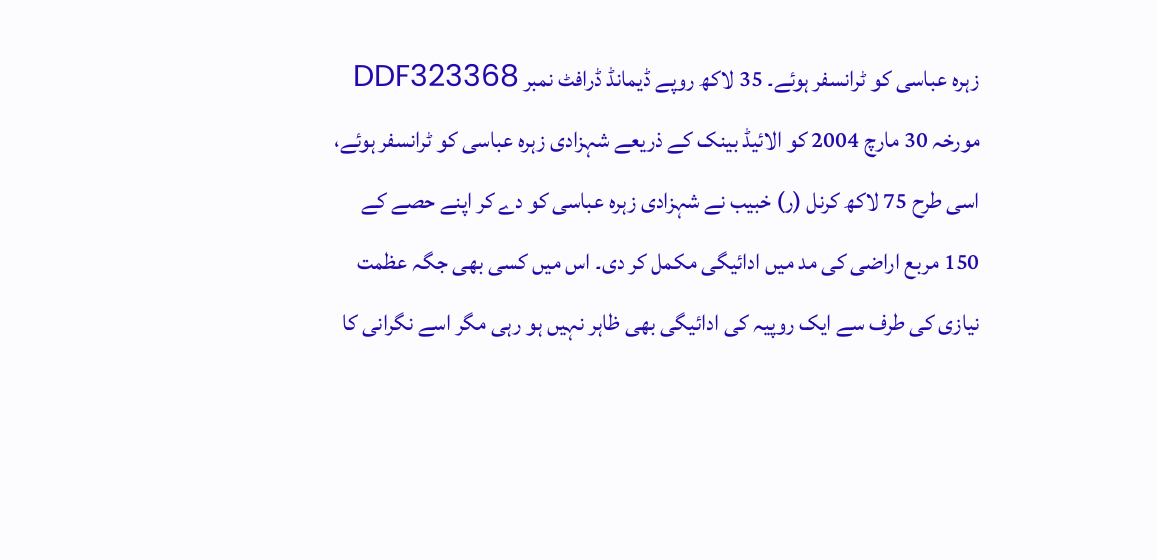زہرہ عباسی کو ٹرانسفر ہوئے۔ 35 لاکھ روپے ڈیمانڈ ڈرافٹ نمبر DDF323368 مورخہ 30 مارچ 2004 کو الائیڈ بینک کے ذریعے شہزادی زہرہ عباسی کو ٹرانسفر ہوئے، اسی طرح 75 لاکھ کرنل (ر) خبیب نے شہزادی زہرہ عباسی کو دے کر اپنے حصے کے 150 مربع اراضی کی مد میں ادائیگی مکمل کر دی۔ اس میں کسی بھی جگہ عظمت نیازی کی طرف سے ایک روپیہ کی ادائیگی بھی ظاہر نہیں ہو رہی مگر اسے نگرانی کا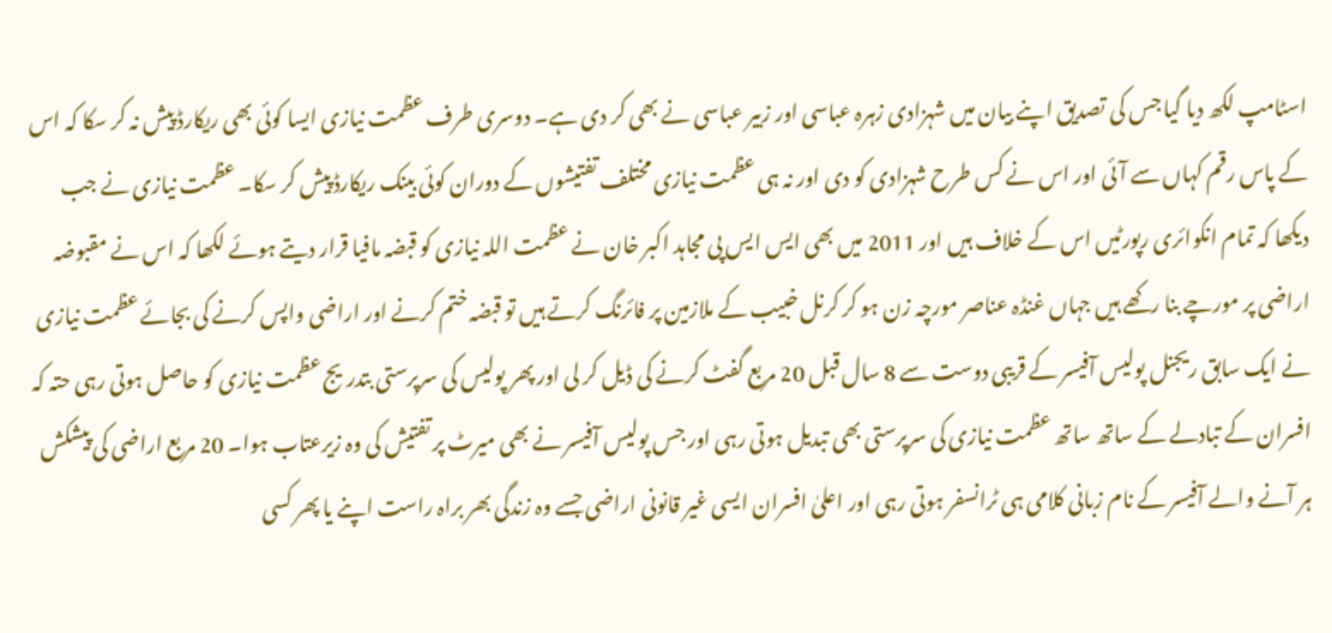اسٹامپ لکھ دیا گیا جس کی تصدیق اپنے بیان میں شہزادی زہرہ عباسی اور زبیر عباسی نے بھی کر دی ہے۔ دوسری طرف عظمت نیازی ایسا کوئی بھی ریکارڈ پیش نہ کر سکا کہ اس کے پاس رقم کہاں سے آئی اور اس نے کس طرح شہزادی کو دی اور نہ ہی عظمت نیازی مختلف تفتیشوں کے دوران کوئی بینک ریکارڈ پیش کر سکا۔ عظمت نیازی نے جب دیکھا کہ تمام انکوائری رپورٹیں اس کے خلاف ہیں اور 2011 میں بھی ایس ایس پی مجاہد اکبر خان نے عظمت اللہ نیازی کو قبضہ مافیا قرار دیتے ہوئے لکھا کہ اس نے مقبوضہ اراضی پر مورچے بنا رکھے ہیں جہاں غنڈہ عناصر مورچہ زن ہو کر کرنل خبیب کے ملازمین پر فائرنگ کرتے ہیں تو قبضہ ختم کرنے اور اراضی واپس کرنے کی بجائے عظمت نیازی نے ایک سابق ریجنل پولیس آفیسر کے قریبی دوست سے 8 سال قبل 20 مربع گفٹ کرنے کی ڈیل کر لی اور پھر پولیس کی سرپرستی بتدریج عظمت نیازی کو حاصل ہوتی رہی حتہ کہ افسران کے تبادلے کے ساتھ ساتھ عظمت نیازی کی سرپرستی بھی تبدیل ہوتی رہی اور جس پولیس آفیسر نے بھی میرٹ پر تفتیش کی وہ زیرعتاب ہوا۔ 20 مربع اراضی کی پیشکش ہر آنے والے آفیسر کے نام زبانی کلامی ہی ٹرانسفر ہوتی رہی اور اعلیٰ افسران ایسی غیر قانونی اراضی جسے وہ زندگی بھر براہ راست اپنے یا پھر کسی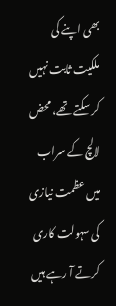بھی اپنے کی ملکیت ثابت نہیں کر سکتے تھے، محض لالچ کے سراب میں عظمت نیازی کی سہولت کاری کرتے آ رہے ہیں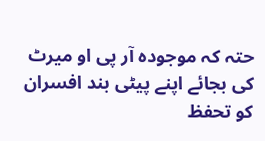حتہ کہ موجودہ آر پی او میرٹ کی بجائے اپنے پیٹی بند افسران کو تحفظ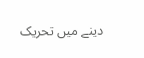دینے میں تحریک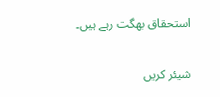استحقاق بھگت رہے ہیں۔

شیئر کریں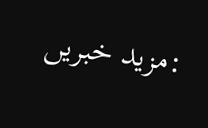:مزید خبریں